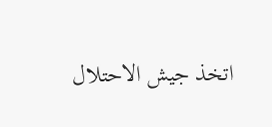اتخذ جيش الاحتلال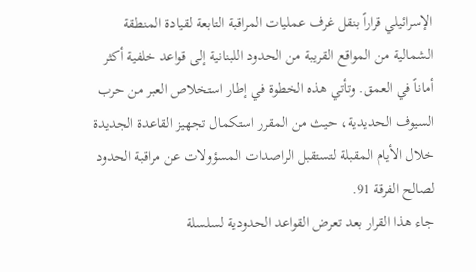الإسرائيلي قراراً بنقل غرف عمليات المراقبة التابعة لقيادة المنطقة الشمالية من المواقع القريبة من الحدود اللبنانية إلى قواعد خلفية أكثر أماناً في العمق. وتأتي هذه الخطوة في إطار استخلاص العبر من حرب السيوف الحديدية، حيث من المقرر استكمال تجهيز القاعدة الجديدة خلال الأيام المقبلة لتستقبل الراصدات المسؤولات عن مراقبة الحدود لصالح الفرقة 91.
جاء هذا القرار بعد تعرض القواعد الحدودية لسلسلة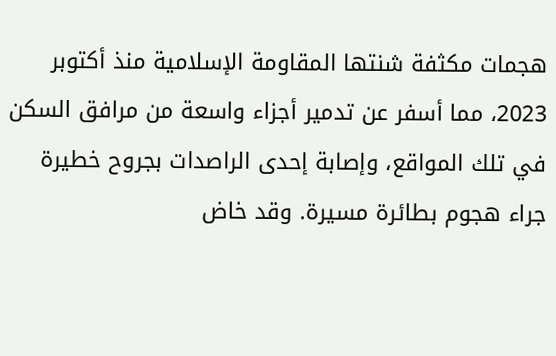هجمات مكثفة شنتها المقاومة الإسلامية منذ أكتوبر 2023، مما أسفر عن تدمير أجزاء واسعة من مرافق السكن في تلك المواقع، وإصابة إحدى الراصدات بجروح خطيرة جراء هجوم بطائرة مسيرة. وقد خاض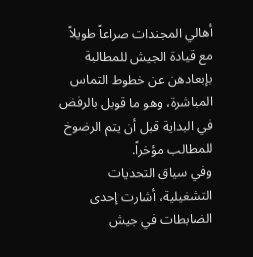أهالي المجندات صراعاً طويلاً مع قيادة الجيش للمطالبة بإبعادهن عن خطوط التماس المباشرة، وهو ما قوبل بالرفض في البداية قبل أن يتم الرضوخ للمطالب مؤخراً.
وفي سياق التحديات التشغيلية، أشارت إحدى الضابطات في جيش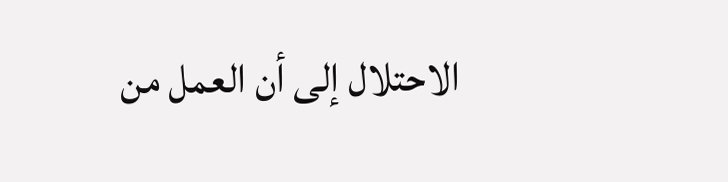الاحتلال إلى أن العمل من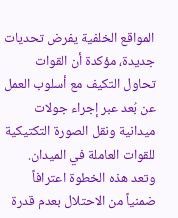المواقع الخلفية يفرض تحديات جديدة، مؤكدة أن القوات تحاول التكيف مع أسلوب العمل عن بُعد عبر إجراء جولات ميدانية ونقل الصورة التكتيكية للقوات العاملة في الميدان. وتعد هذه الخطوة اعترافاً ضمنياً من الاحتلال بعدم قدرة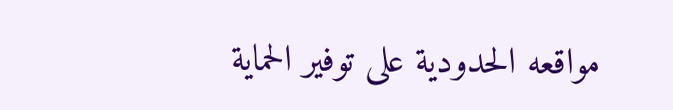مواقعه الحدودية على توفير الحماية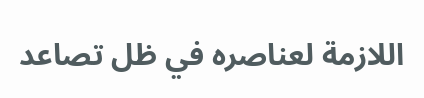اللازمة لعناصره في ظل تصاعد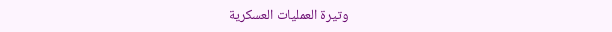وتيرة العمليات العسكرية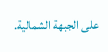على الجبهة الشمالية.